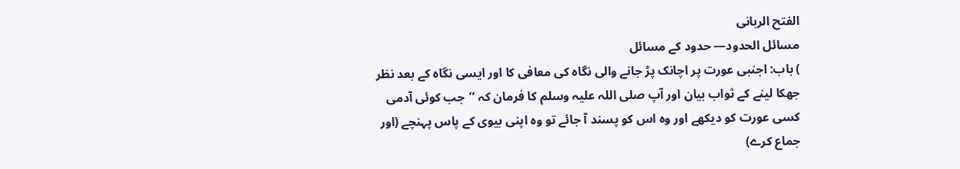الفتح الربانی
مسائل الحدود— حدود کے مسائل
) باب: اجنبی عورت پر اچانک پڑ جانے والی نگاہ کی معافی کا اور ایسی نگاہ کے بعد نظر جھکا لینے کے ثواب بیان اور آپ صلی اللہ علیہ وسلم کا فرمان کہ ’’جب کوئی آدمی کسی عورت کو دیکھے اور وہ اس کو پسند آ جائے تو وہ اپنی بیوی کے پاس پہنچے (اور جماع کرے)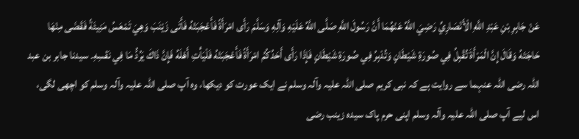عَنْ جَابِرِ بْنِ عَبْدِ اللَّهِ الْأَنْصَارِيِّ رَضِيَ اللَّهُ عَنْهُمَا أَنَّ رَسُولَ اللَّهِ صَلَّى اللَّهُ عَلَيْهِ وَآلِهِ وَسَلَّمَ رَأَى امْرَأَةً فَأَعْجَبَتْهُ فَأَتَى زَيْنَبَ وَهِيَ تَمْعَسُ مَنِيئَةً فَقَضَى مِنْهَا حَاجَتَهُ وَقَالَ إِنَّ الْمَرْأَةَ تُقْبِلُ فِي صُورَةِ شَيْطَانٍ وَتُدْبِرُ فِي صُورَةِ شَيْطَانٍ فَإِذَا رَأَى أَحَدُكُمُ امْرَأَةً فَأَعْجَبَتْهُ فَلْيَأْتِ أَهْلَهُ فَإِنَّ ذَاكَ يَرُدُّ مَا فِي نَفْسِهِ۔ سیدنا جابر بن عبد اللہ رضی اللہ عنہما سے روایت ہے کہ نبی کریم صلی اللہ علیہ وآلہ وسلم نے ایک عورت کو دیکھا، وہ آپ صلی اللہ علیہ وآلہ وسلم کو اچھی لگی، اس لیے آپ صلی اللہ علیہ وآلہ وسلم اپنی حرم پاک سیدہ زینب رضی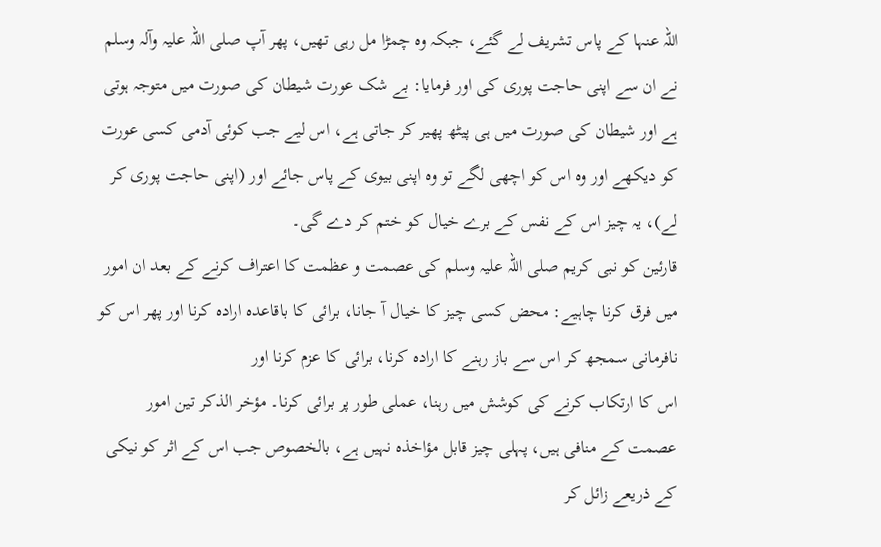اللہ عنہا کے پاس تشریف لے گئے، جبکہ وہ چمڑا مل رہی تھیں، پھر آپ صلی اللہ علیہ وآلہ وسلم نے ان سے اپنی حاجت پوری کی اور فرمایا: بے شک عورت شیطان کی صورت میں متوجہ ہوتی ہے اور شیطان کی صورت میں ہی پیٹھ پھیر کر جاتی ہے، اس لیے جب کوئی آدمی کسی عورت کو دیکھے اور وہ اس کو اچھی لگے تو وہ اپنی بیوی کے پاس جائے اور (اپنی حاجت پوری کر لے)، یہ چیز اس کے نفس کے برے خیال کو ختم کر دے گی۔
قارئین کو نبی کریم صلی اللہ علیہ وسلم کی عصمت و عظمت کا اعتراف کرنے کے بعد ان امور میں فرق کرنا چاہیے: محض کسی چیز کا خیال آ جانا، برائی کا باقاعدہ ارادہ کرنا اور پھر اس کو نافرمانی سمجھ کر اس سے باز رہنے کا ارادہ کرنا، برائی کا عزم کرنا اور
اس کا ارتکاب کرنے کی کوشش میں رہنا، عملی طور پر برائی کرنا۔ مؤخر الذکر تین امور عصمت کے منافی ہیں، پہلی چیز قابل مؤاخذہ نہیں ہے، بالخصوص جب اس کے اثر کو نیکی کے ذریعے زائل کر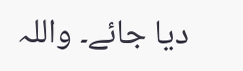دیا جائے۔ واللہ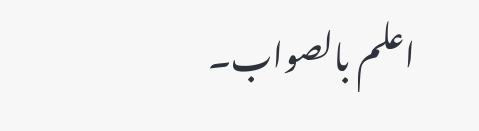اعلم بالصواب۔